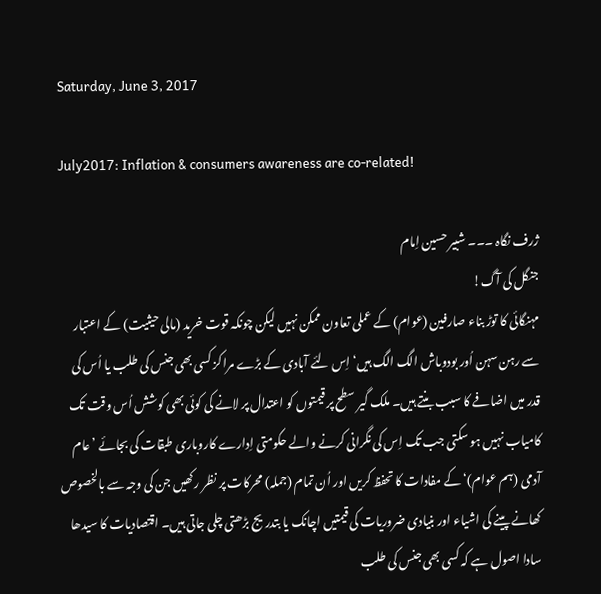Saturday, June 3, 2017

July2017: Inflation & consumers awareness are co-related!

ژرف نگاہ ۔۔۔ شبیر حسین اِمام
جنگل کی آگ!
مہنگائی کا توڑ بناء صارفین (عوام) کے عملی تعاون ممکن نہیں لیکن چونکہ قوت خرید (مالی حیثیت) کے اعتبار سے رہن سہن اُور بودوباش الگ الگ ہیں‘ اِس لئے آبادی کے بڑے مراکز کسی بھی جنس کی طلب یا اُس کی قدر میں اضافے کا سبب بنتے ہیں۔ ملک گیر سطح پر قیمتوں کو اعتدال پر لانے کی کوئی بھی کوشش اُس وقت تک کامیاب نہیں ہو سکتی جب تک اِس کی نگرانی کرنے والے حکومتی اِدارے کاروباری طبقات کی بجائے ’عام آدمی (ہم عوام)‘ کے مفادات کا تحفظ کریں اور اُن تمام (جملہ) محرکات پر نظر رکھیں جن کی وجہ سے بالخصوص کھانے پینے کی اشیاء اور بنیادی ضروریات کی قیمتیں اچانک یا بتدریج بڑھتی چلی جاتی ہیں۔ اقتصادیات کا سیدھا سادا اصول ہے کہ کسی بھی جنس کی طلب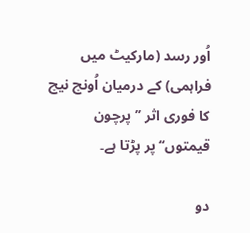اُور رسد (مارکیٹ میں فراہمی) کے درمیان اُونچ نیچ کا فوری اثر ’’پرچون قیمتوں‘‘ پر پڑتا ہے۔

دو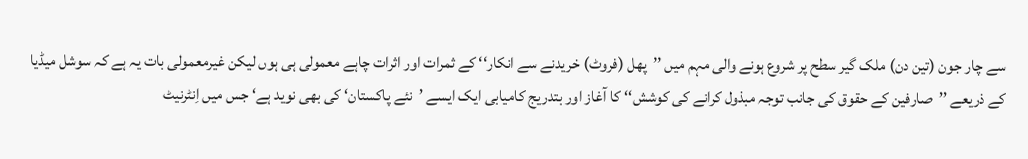سے چار جون (تین دن) ملک گیر سطح پر شروع ہونے والی مہم میں ’’پھل (فروٹ) خریدنے سے انکار‘‘ کے ثمرات اور اثرات چاہے معمولی ہی ہوں لیکن غیرمعمولی بات یہ ہے کہ سوشل میڈیا کے ذریعے ’’صارفین کے حقوق کی جانب توجہ مبذول کرانے کی کوشش‘‘ کا آغاز اور بتدریج کامیابی ایک ایسے ’نئے پاکستان‘ کی بھی نوید ہے‘ جس میں اِنٹرنیٹ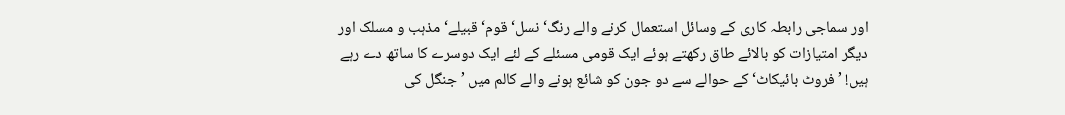اور سماجی رابطہ کاری کے وسائل استعمال کرنے والے رنگ‘ نسل‘ قوم‘ قبیلے‘ مذہب و مسلک اور دیگر امتیازات کو بالائے طاق رکھتے ہوئے ایک قومی مسئلے کے لئے ایک دوسرے کا ساتھ دے رہے ہیں! ’فروٹ بائیکاٹ‘ کے حوالے سے دو جون کو شائع ہونے والے کالم میں ’جنگل کی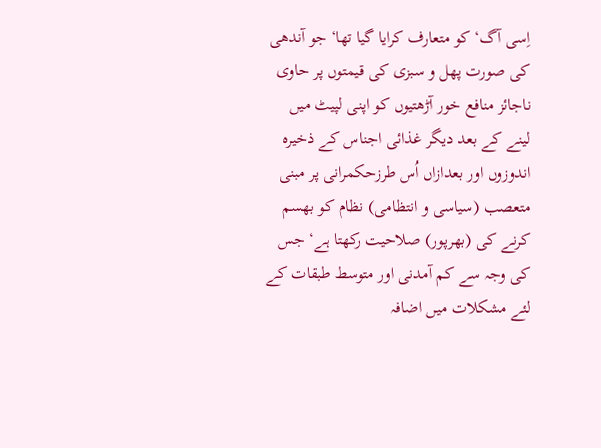اِسی آگ‘ کو متعارف کرایا گیا تھا‘ جو آندھی کی صورت پھل و سبزی کی قیمتوں پر حاوی ناجائز منافع خور آڑھتیوں کو اپنی لپیٹ میں لینے کے بعد دیگر غذائی اجناس کے ذخیرہ اندوزوں اور بعدازاں اُس طرزحکمرانی پر مبنی متعصب (سیاسی و انتظامی) نظام کو بھسم کرنے کی (بھرپور) صلاحیت رکھتا ہے‘ جس کی وجہ سے کم آمدنی اور متوسط طبقات کے لئے مشکلات میں اضافہ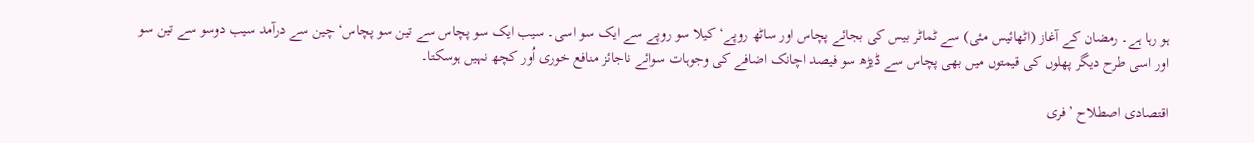ہو رہا ہے۔ رمضان کے آغاز (اٹھائیس مئی) سے ٹماٹر بیس کی بجائے پچاس اور ساٹھ روپے‘ کیلا سو روپے سے ایک سو اسی۔ سیب ایک سو پچاس سے تین سو پچاس‘ چین سے درآمد سیب دوسو سے تین سو اور اسی طرح دیگر پھلوں کی قیمتوں میں بھی پچاس سے ڈیڑھ سو فیصد اچانک اضافے کی وجوہات سوائے ناجائز منافع خوری اُور کچھ نہیں ہوسکتا۔

اقتصادی اصطلاح ’فری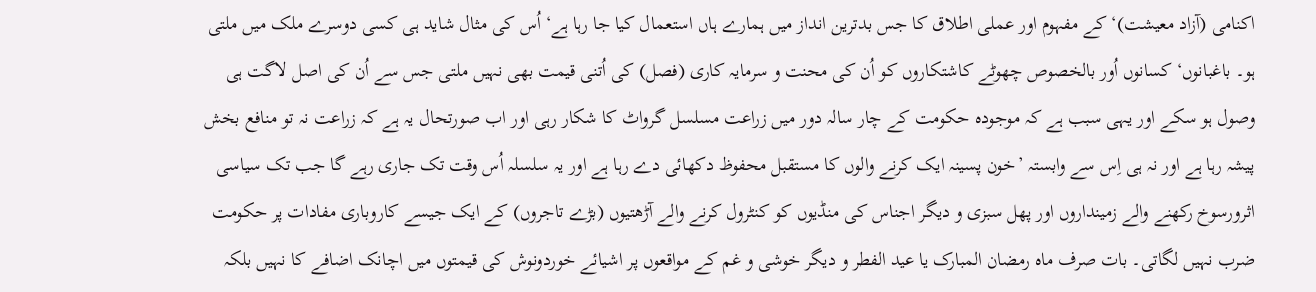اکنامی (آزاد معیشت)‘ کے مفہوم اور عملی اطلاق کا جس بدترین انداز میں ہمارے ہاں استعمال کیا جا رہا ہے‘ اُس کی مثال شاید ہی کسی دوسرے ملک میں ملتی ہو۔ باغبانوں‘ کسانوں اُور بالخصوص چھوٹے کاشتکاروں کو اُن کی محنت و سرمایہ کاری (فصل) کی اُتنی قیمت بھی نہیں ملتی جس سے اُن کی اصل لاگت ہی وصول ہو سکے اور یہی سبب ہے کہ موجودہ حکومت کے چار سالہ دور میں زراعت مسلسل گرواٹ کا شکار رہی اور اب صورتحال یہ ہے کہ زراعت نہ تو منافع بخش پیشہ رہا ہے اور نہ ہی اِس سے وابستہ ’خون پسینہ ایک کرنے والوں کا مستقبل محفوظ دکھائی دے رہا ہے اور یہ سلسلہ اُس وقت تک جاری رہے گا جب تک سیاسی اثرورسوخ رکھنے والے زمینداروں اور پھل سبزی و دیگر اجناس کی منڈیوں کو کنٹرول کرنے والے آڑھتیوں (بڑے تاجروں) کے ایک جیسے کاروباری مفادات پر حکومت ضرب نہیں لگاتی۔ بات صرف ماہ رمضان المبارک یا عید الفطر و دیگر خوشی و غم کے مواقعوں پر اشیائے خوردونوش کی قیمتوں میں اچانک اضافے کا نہیں بلکہ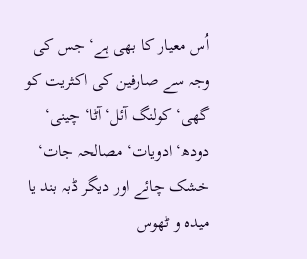اُس معیار کا بھی ہے‘ جس کی وجہ سے صارفین کی اکثریت کو گھی‘ کولنگ آئل‘ آٹا‘ چینی‘ دودھ‘ ادویات‘ مصالحہ جات‘ خشک چائے اور دیگر ڈبہ بند یا میدہ و ٹھوس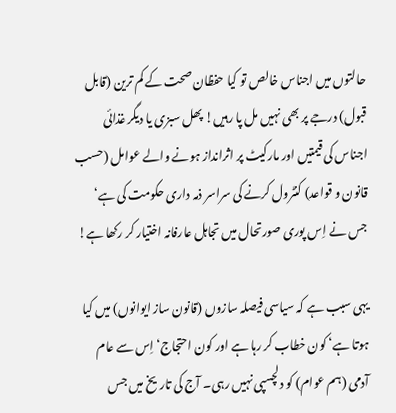حالتوں میں اجناس خالص تو کیا حفظان صحت کے کم ترین (قابل قبول) درجے پر بھی نہیں مل پا رہیں! پھل سبزی یا دیگر غذائی اجناس کی قیمتیں اور مارکیٹ پر اثرانداز ہونے والے عوامل (حسب قانون و قواعد) کنٹرول کرنے کی سراسر ذمہ داری حکومت کی ہے‘ جس نے اِس پوری صورتحال میں تجاہل عارفانہ اختیار کر رکھا ہے!

یہی سبب ہے کہ سیاسی فیصلہ سازوں (قانون ساز ایوانوں) میں کیا ہوتا ہے‘ کون خطاب کر رہا ہے اور کون احتجاج‘ اِس سے عام آدمی (ہم عوام) کو دلچسپی نہیں رہی۔ آج کی تاریخ میں جس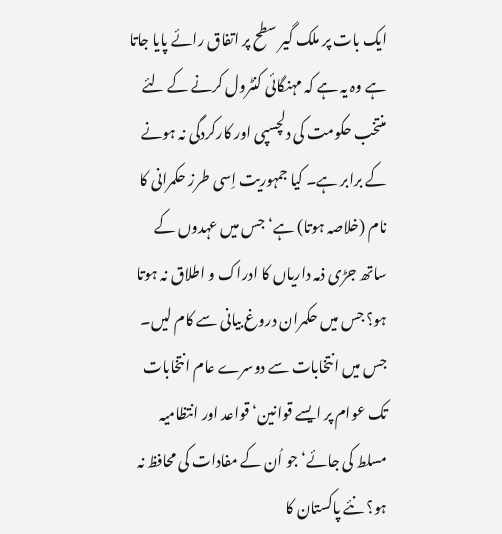ایک بات پر ملک گیر سطح پر اتفاق رائے پایا جاتا ہے وہ یہ ہے کہ مہنگائی کنٹرول کرنے کے لئے منتخب حکومت کی دلچسپی اور کارکردگی نہ ہونے کے برابر ہے۔ کیا جمہوریت اِسی طرز حکمرانی کا نام (خلاصہ ہوتا) ہے‘ جس میں عہدوں کے ساتھ جڑی ذمہ داریاں کا ادراک و اطلاق نہ ہوتا ہو؟ جس میں حکمران دروغ بیانی سے کام لیں۔ جس میں انتخابات سے دوسرے عام انتخابات تک عوام پر ایسے قوانین‘ قواعد اور انتظامیہ مسلط کی جائے‘ جو اُن کے مفادات کی محافظ نہ ہو؟ نئے پاکستان کا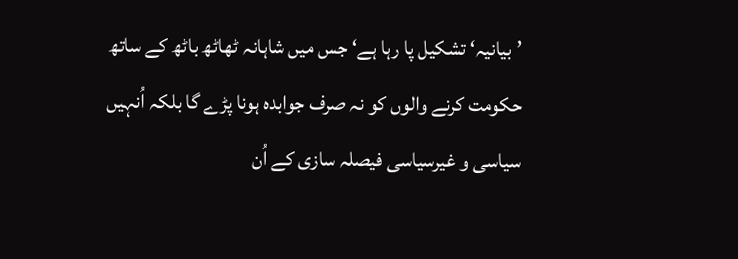’بیانیہ‘ تشکیل پا رہا ہے‘ جس میں شاہانہ ٹھاٹھ باٹھ کے ساتھ حکومت کرنے والوں کو نہ صرف جوابدہ ہونا پڑے گا بلکہ اُنہیں سیاسی و غیرسیاسی فیصلہ سازی کے اُن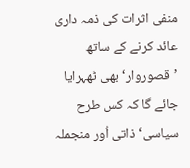منفی اثرات کی ذمہ داری عائد کرنے کے ساتھ ’قصوروار‘ بھی ٹھہرایا جائے گا کہ کس طرح سیاسی‘ ذاتی اُور منجملہ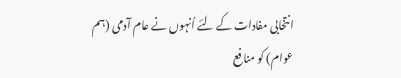انتخابی مفادات کے لئے اُنہوں نے عام آدمی (ہم عوام) کو منافع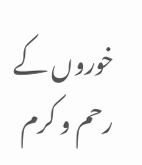خوروں کے رحم و کرم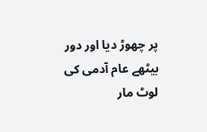پر چھوڑ دیا اور دور بیٹھے عام آدمی کی لوٹ مار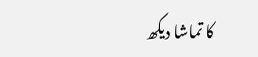کا تماشا دیکھ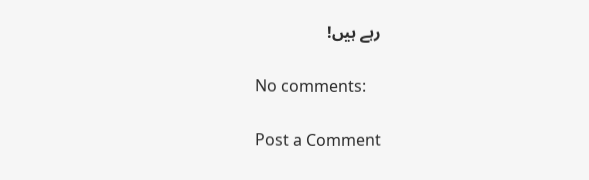رہے ہیں!

No comments:

Post a Comment